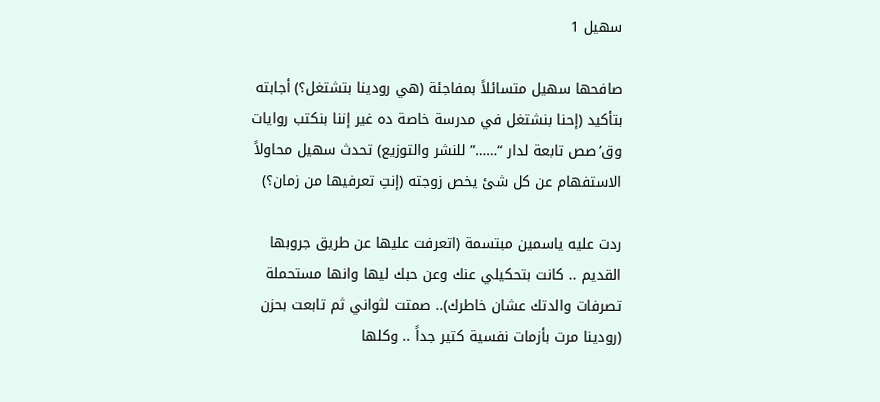سهيل 1

صافحها سهيل متسائلاً بمفاجئة (هي رودينا بتشتغل؟) أجابته بتأكيد (إحنا بنشتغل في مدرسة خاصة ده غير إننا بنكتب روايات وق’صص تابعة لدار “……” للنشر والتوزيع) تحدث سهيل محاولاً الاستفهام عن كل شئ يخص زوجته (إنتِ تعرفيها من زمان؟)

ردت عليه ياسمين مبتسمة (اتعرفت عليها عن طريق جروبها القديم .. كانت بتحكيلي عنك وعن حبك ليها وانها مستحملة تصرفات والدتك عشان خاطرك).. صمتت لثواني ثم تابعت بحزن (رودينا مرت بأزمات نفسية كتير جداً .. وكلها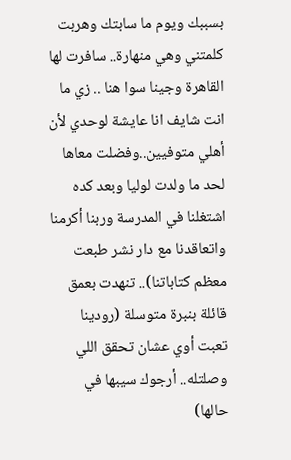بسببك ويوم ما سابتك وهربت كلمتني وهي منهارة.. سافرت لها القاهرة وجينا سوا هنا .. زي ما انت شايف انا عايشة لوحدي لأن أهلي متوفيين..وفضلت معاها لحد ما ولدت لوليا وبعد كده اشتغلنا في المدرسة وربنا أكرمنا واتعاقدنا مع دار نشر طبعت معظم كتاباتنا).. تنهدت بعمق قائلة بنبرة متوسلة (رودينا تعبت أوي عشان تحقق اللي وصلتله.. أرجوك سيبها في حالها)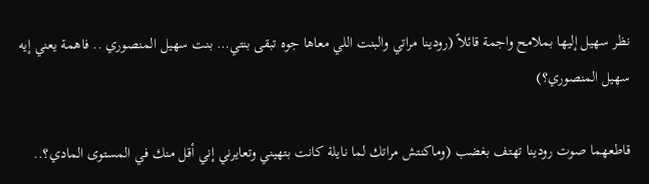نظر سهيل إليها بملامح واجمة قائلاً (رودينا مراتي والبنت اللي معاها جوه تبقى بنتي… بنت سهيل المنصوري .. فاهمة يعني إيه سهيل المنصوري؟)

قاطعهما صوت رودينا تهتف بغضب (وماكنتش مراتك لما نايلة كانت بتهيني وتعايرني إني أقل منك في المستوى المادي؟..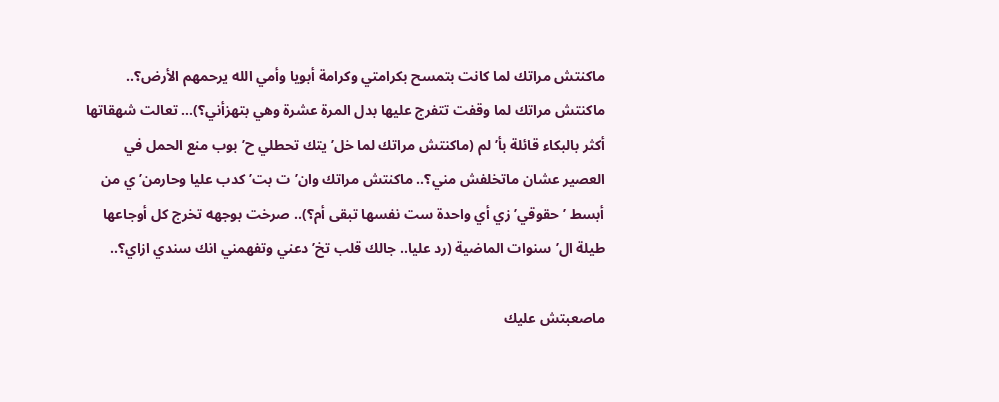ماكنتش مراتك لما كانت بتمسح بكرامتي وكرامة أبويا وأمي الله يرحمهم الأرض؟.. ماكنتش مراتك لما وقفت تتفرج عليها بدل المرة عشرة وهي بتهزأني؟)… تعالت شهقاتها أكثر بالبكاء قائلة بأ’لم (ماكنتش مراتك لما خل’يتك تحطلي ح’بوب منع الحمل في العصير عشان ماتخلفش مني؟.. ماكنتش مراتك وان’ت بت’كدب عليا وحارمن’ي من أبسط ’حقوقي’ زي أي واحدة ست نفسها تبقى أم؟).. صرخت بوجهه تخرج كل أوجاعها طيلة ال’سنوات الماضية (رد عليا.. جالك قلب تخ’دعني وتفهمني انك سندي ازاي؟..

ماصعبتش عليك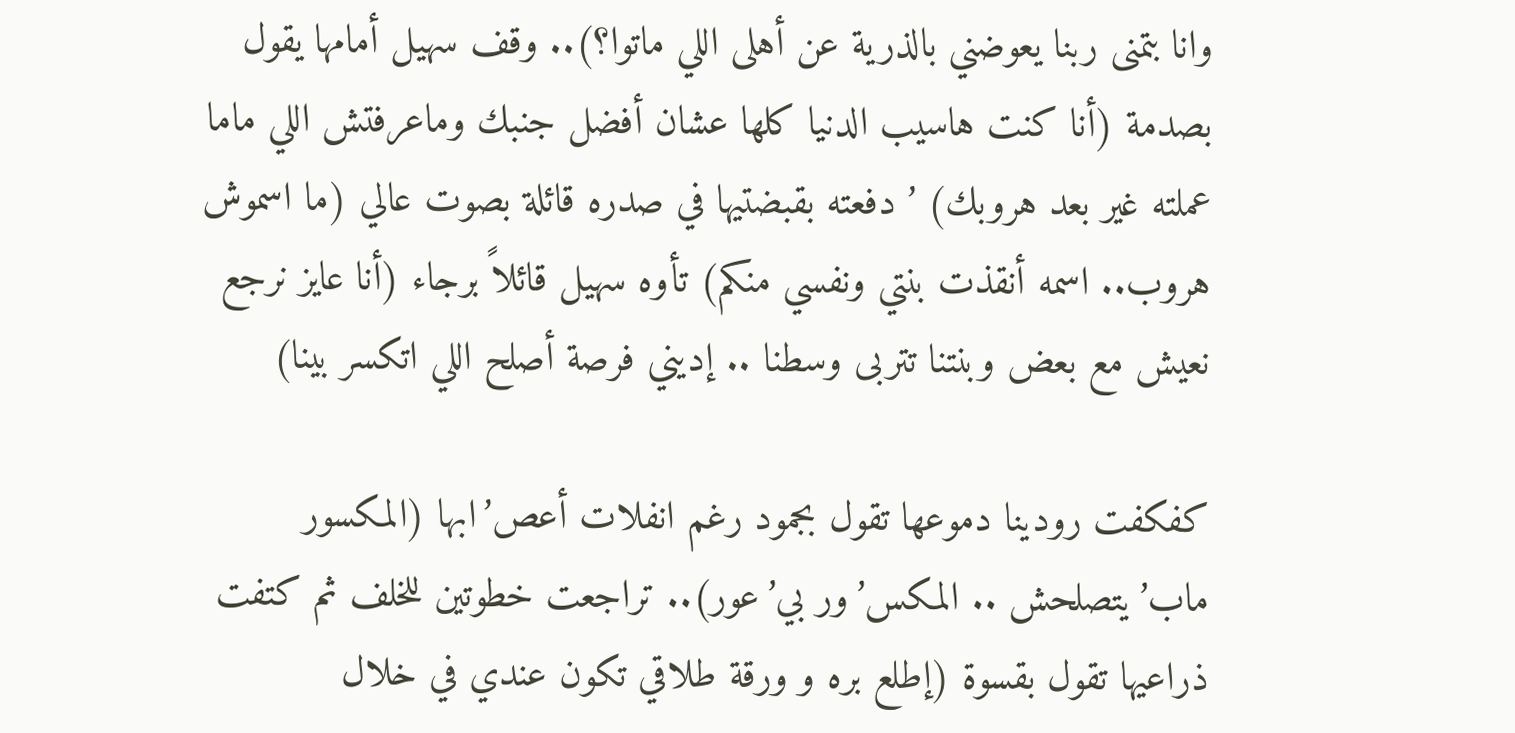وانا بتمنى ربنا يعوضني بالذرية عن أهلى اللي ماتوا؟).. وقف سهيل أمامها يقول بصدمة (أنا كنت هاسيب الدنيا كلها عشان أفضل جنبك وماعرفتش اللي ماما عملته غير بعد هروبك) ’ دفعته بقبضتيها في صدره قائلة بصوت عالي (ما اسموش هروب.. اسمه أنقذت بنتي ونفسي منكم) تأوه سهيل قائلاً برجاء (أنا عايز نرجع نعيش مع بعض وبنتنا تتربى وسطنا .. إديني فرصة أصلح اللي اتكسر بينا)

كفكفت رودينا دموعها تقول بجمود رغم انفلات أعص’ابها (المكسور ماب’يتصلحش .. المكس’ور بي’عور).. تراجعت خطوتين للخلف ثم كتفت ذراعيها تقول بقسوة (إطلع بره و ورقة طلاقي تكون عندي في خلال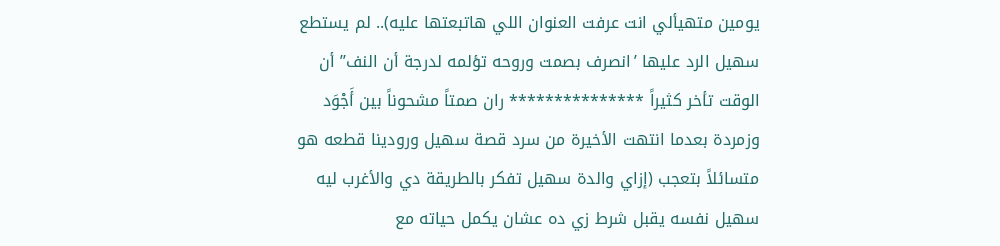يومين متهيألي انت عرفت العنوان اللي هاتبعتها عليه).. لم يستطع سهيل الرد عليها ’انصرف بصمت وروحه تؤلمه لدرجة أن النف’’ أن الوقت تأخر كثيراً *************** ران صمتاً مشحوناً بين أَجْوَد وزمردة بعدما انتهت الأخيرة من سرد قصة سهيل ورودينا قطعه هو متسائلاً بتعجب (إزاي والدة سهيل تفكر بالطريقة دي والأغرب ليه سهيل نفسه يقبل شرط زي ده عشان يكمل حياته مع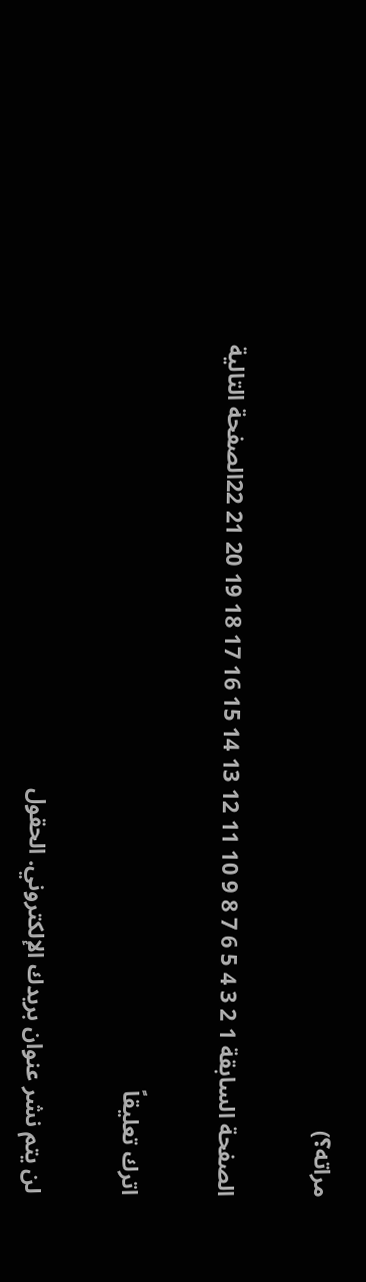مراته؟)

الصفحة السابقة 1 2 3 4 5 6 7 8 9 10 11 12 13 14 15 16 17 18 19 20 21 22الصفحة التالية

اترك تعليقاً

لن يتم نشر عنوان بريدك الإلكتروني. الحقول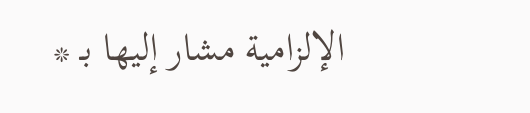الإلزامية مشار إليها بـ *